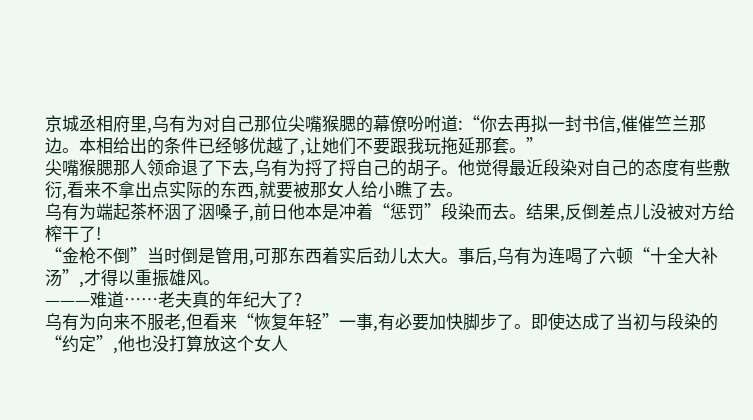京城丞相府里,乌有为对自己那位尖嘴猴腮的幕僚吩咐道:“你去再拟一封书信,催催竺兰那边。本相给出的条件已经够优越了,让她们不要跟我玩拖延那套。”
尖嘴猴腮那人领命退了下去,乌有为捋了捋自己的胡子。他觉得最近段染对自己的态度有些敷衍,看来不拿出点实际的东西,就要被那女人给小瞧了去。
乌有为端起茶杯洇了洇嗓子,前日他本是冲着“惩罚”段染而去。结果,反倒差点儿没被对方给榨干了!
“金枪不倒”当时倒是管用,可那东西着实后劲儿太大。事后,乌有为连喝了六顿“十全大补汤”,才得以重振雄风。
———难道……老夫真的年纪大了?
乌有为向来不服老,但看来“恢复年轻”一事,有必要加快脚步了。即使达成了当初与段染的“约定”,他也没打算放这个女人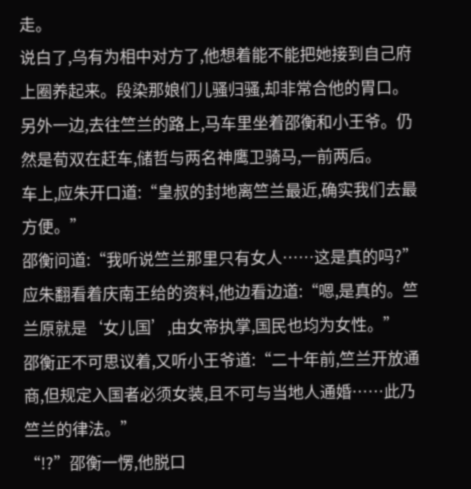走。
说白了,乌有为相中对方了,他想着能不能把她接到自己府上圈养起来。段染那娘们儿骚归骚,却非常合他的胃口。
另外一边,去往竺兰的路上,马车里坐着邵衡和小王爷。仍然是荀双在赶车,储哲与两名神鹰卫骑马,一前两后。
车上,应朱开口道:“皇叔的封地离竺兰最近,确实我们去最方便。”
邵衡问道:“我听说竺兰那里只有女人……这是真的吗?”
应朱翻看着庆南王给的资料,他边看边道:“嗯,是真的。竺兰原就是‘女儿国’,由女帝执掌,国民也均为女性。”
邵衡正不可思议着,又听小王爷道:“二十年前,竺兰开放通商,但规定入国者必须女装,且不可与当地人通婚……此乃竺兰的律法。”
“!?”邵衡一愣,他脱口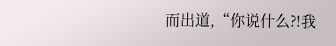而出道,“你说什么?!我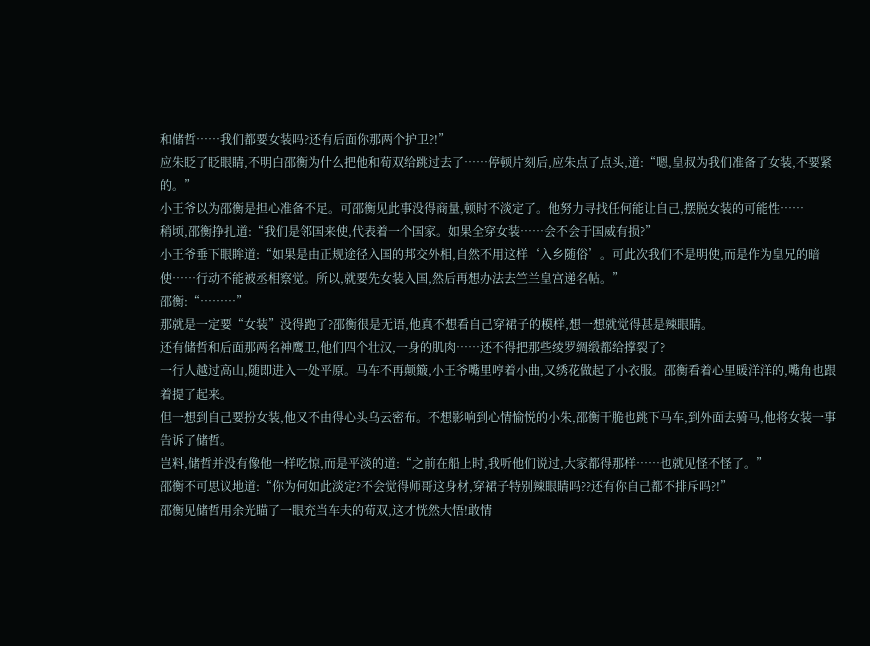和储哲……我们都要女装吗?还有后面你那两个护卫?!”
应朱眨了眨眼睛,不明白邵衡为什么把他和荀双给跳过去了……停顿片刻后,应朱点了点头,道:“嗯,皇叔为我们准备了女装,不要紧的。”
小王爷以为邵衡是担心准备不足。可邵衡见此事没得商量,顿时不淡定了。他努力寻找任何能让自己,摆脱女装的可能性……
稍顷,邵衡挣扎道:“我们是邻国来使,代表着一个国家。如果全穿女装……会不会于国威有损?”
小王爷垂下眼眸道:“如果是由正规途径入国的邦交外相,自然不用这样‘入乡随俗’。可此次我们不是明使,而是作为皇兄的暗使……行动不能被丞相察觉。所以,就要先女装入国,然后再想办法去竺兰皇宫递名帖。”
邵衡:“………”
那就是一定要“女装”没得跑了?邵衡很是无语,他真不想看自己穿裙子的模样,想一想就觉得甚是辣眼睛。
还有储哲和后面那两名神鹰卫,他们四个壮汉,一身的肌肉……还不得把那些绫罗绸缎都给撑裂了?
一行人越过高山,随即进入一处平原。马车不再颠簸,小王爷嘴里哼着小曲,又绣花做起了小衣服。邵衡看着心里暖洋洋的,嘴角也跟着提了起来。
但一想到自己要扮女装,他又不由得心头乌云密布。不想影响到心情愉悦的小朱,邵衡干脆也跳下马车,到外面去骑马,他将女装一事告诉了储哲。
岂料,储哲并没有像他一样吃惊,而是平淡的道:“之前在船上时,我听他们说过,大家都得那样……也就见怪不怪了。”
邵衡不可思议地道:“你为何如此淡定?不会觉得师哥这身材,穿裙子特别辣眼睛吗??还有你自己都不排斥吗?!”
邵衡见储哲用余光瞄了一眼充当车夫的荀双,这才恍然大悟!敢情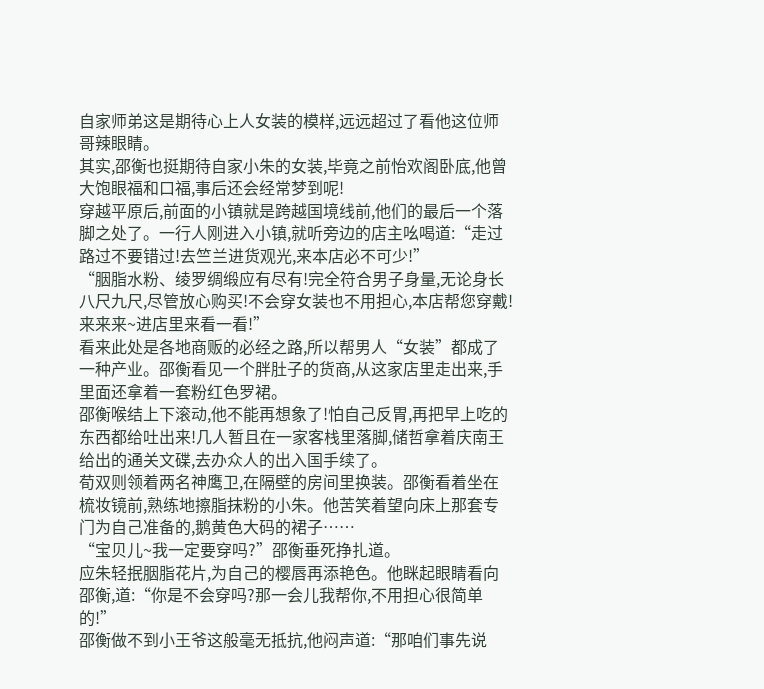自家师弟这是期待心上人女装的模样,远远超过了看他这位师哥辣眼睛。
其实,邵衡也挺期待自家小朱的女装,毕竟之前怡欢阁卧底,他曾大饱眼福和口福,事后还会经常梦到呢!
穿越平原后,前面的小镇就是跨越国境线前,他们的最后一个落脚之处了。一行人刚进入小镇,就听旁边的店主吆喝道:“走过路过不要错过!去竺兰进货观光,来本店必不可少!”
“胭脂水粉、绫罗绸缎应有尽有!完全符合男子身量,无论身长八尺九尺,尽管放心购买!不会穿女装也不用担心,本店帮您穿戴!来来来~进店里来看一看!”
看来此处是各地商贩的必经之路,所以帮男人“女装”都成了一种产业。邵衡看见一个胖肚子的货商,从这家店里走出来,手里面还拿着一套粉红色罗裙。
邵衡喉结上下滚动,他不能再想象了!怕自己反胃,再把早上吃的东西都给吐出来!几人暂且在一家客栈里落脚,储哲拿着庆南王给出的通关文碟,去办众人的出入国手续了。
荀双则领着两名神鹰卫,在隔壁的房间里换装。邵衡看着坐在梳妆镜前,熟练地擦脂抹粉的小朱。他苦笑着望向床上那套专门为自己准备的,鹅黄色大码的裙子……
“宝贝儿~我一定要穿吗?”邵衡垂死挣扎道。
应朱轻抿胭脂花片,为自己的樱唇再添艳色。他眯起眼睛看向邵衡,道:“你是不会穿吗?那一会儿我帮你,不用担心很简单的!”
邵衡做不到小王爷这般毫无抵抗,他闷声道:“那咱们事先说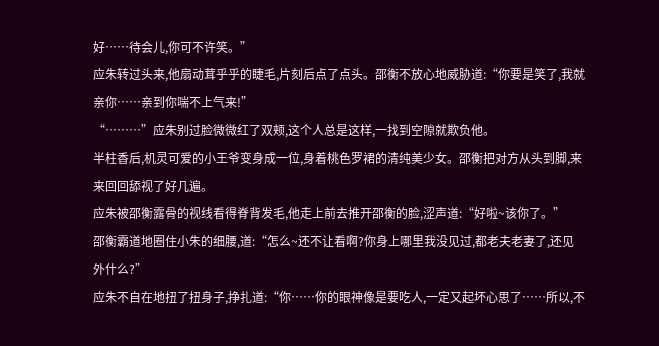好……待会儿,你可不许笑。”
应朱转过头来,他扇动茸乎乎的睫毛,片刻后点了点头。邵衡不放心地威胁道:“你要是笑了,我就亲你……亲到你喘不上气来!”
“………”应朱别过脸微微红了双颊,这个人总是这样,一找到空隙就欺负他。
半柱香后,机灵可爱的小王爷变身成一位,身着桃色罗裙的清纯美少女。邵衡把对方从头到脚,来来回回舔视了好几遍。
应朱被邵衡露骨的视线看得脊背发毛,他走上前去推开邵衡的脸,涩声道:“好啦~该你了。”
邵衡霸道地圈住小朱的细腰,道:“怎么~还不让看啊?你身上哪里我没见过,都老夫老妻了,还见外什么?”
应朱不自在地扭了扭身子,挣扎道:“你……你的眼神像是要吃人,一定又起坏心思了……所以,不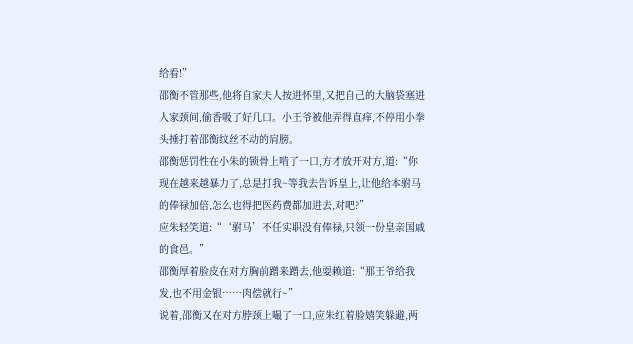给看!”
邵衡不管那些,他将自家夫人按进怀里,又把自己的大脑袋塞进人家颈间,偷香吸了好几口。小王爷被他弄得直痒,不停用小拳头捶打着邵衡纹丝不动的肩膀。
邵衡惩罚性在小朱的锁骨上啃了一口,方才放开对方,道:“你现在越来越暴力了,总是打我~等我去告诉皇上,让他给本驸马的俸禄加倍,怎么也得把医药费都加进去,对吧?”
应朱轻笑道:“‘驸马’不任实职没有俸禄,只领一份皇亲国戚的食邑。”
邵衡厚着脸皮在对方胸前蹭来蹭去,他耍赖道:“那王爷给我发,也不用金银……肉偿就行~”
说着,邵衡又在对方脖颈上嘬了一口,应朱红着脸嬉笑躲避,两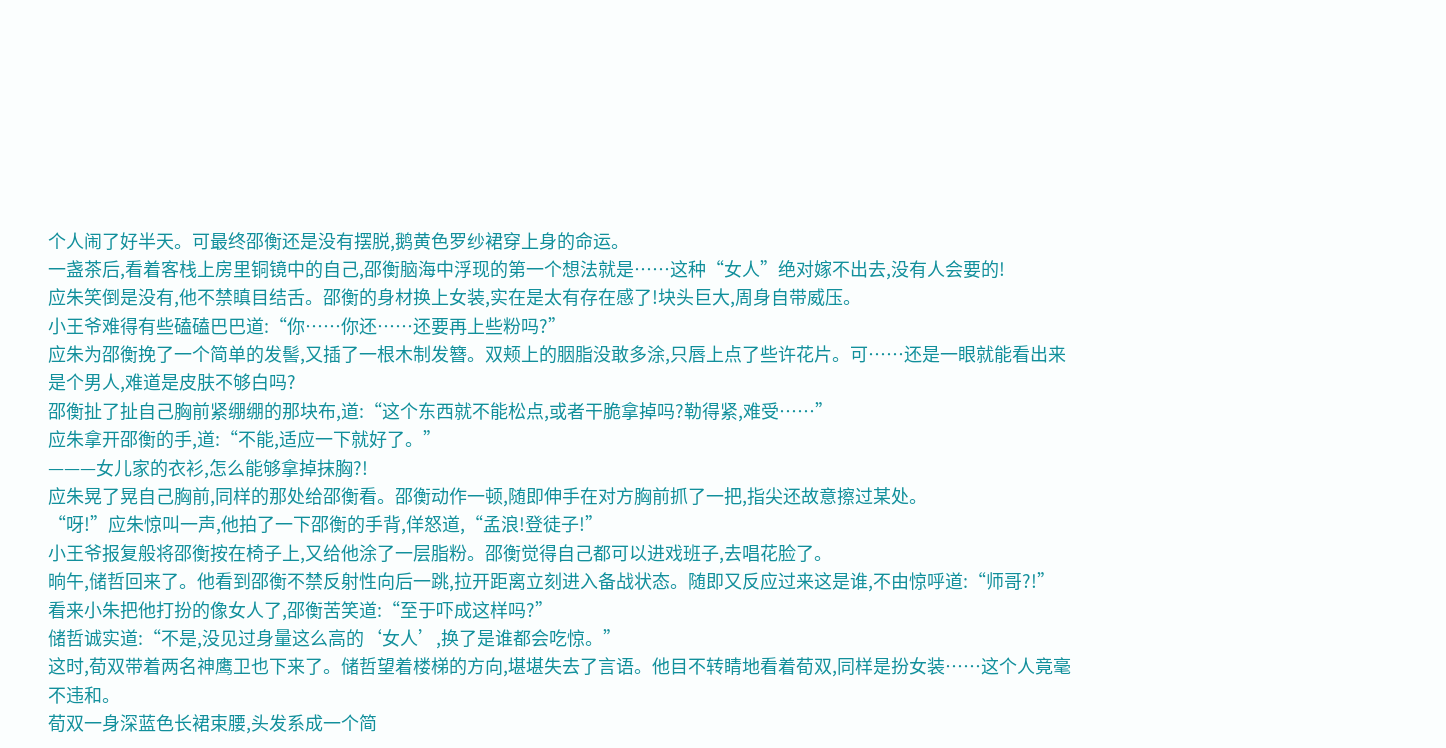个人闹了好半天。可最终邵衡还是没有摆脱,鹅黄色罗纱裙穿上身的命运。
一盏茶后,看着客栈上房里铜镜中的自己,邵衡脑海中浮现的第一个想法就是……这种“女人”绝对嫁不出去,没有人会要的!
应朱笑倒是没有,他不禁瞋目结舌。邵衡的身材换上女装,实在是太有存在感了!块头巨大,周身自带威压。
小王爷难得有些磕磕巴巴道:“你……你还……还要再上些粉吗?”
应朱为邵衡挽了一个简单的发髻,又插了一根木制发簪。双颊上的胭脂没敢多涂,只唇上点了些许花片。可……还是一眼就能看出来是个男人,难道是皮肤不够白吗?
邵衡扯了扯自己胸前紧绷绷的那块布,道:“这个东西就不能松点,或者干脆拿掉吗?勒得紧,难受……”
应朱拿开邵衡的手,道:“不能,适应一下就好了。”
———女儿家的衣衫,怎么能够拿掉抹胸?!
应朱晃了晃自己胸前,同样的那处给邵衡看。邵衡动作一顿,随即伸手在对方胸前抓了一把,指尖还故意擦过某处。
“呀!”应朱惊叫一声,他拍了一下邵衡的手背,佯怒道,“孟浪!登徒子!”
小王爷报复般将邵衡按在椅子上,又给他涂了一层脂粉。邵衡觉得自己都可以进戏班子,去唱花脸了。
晌午,储哲回来了。他看到邵衡不禁反射性向后一跳,拉开距离立刻进入备战状态。随即又反应过来这是谁,不由惊呼道:“师哥?!”
看来小朱把他打扮的像女人了,邵衡苦笑道:“至于吓成这样吗?”
储哲诚实道:“不是,没见过身量这么高的‘女人’,换了是谁都会吃惊。”
这时,荀双带着两名神鹰卫也下来了。储哲望着楼梯的方向,堪堪失去了言语。他目不转睛地看着荀双,同样是扮女装……这个人竟毫不违和。
荀双一身深蓝色长裙束腰,头发系成一个简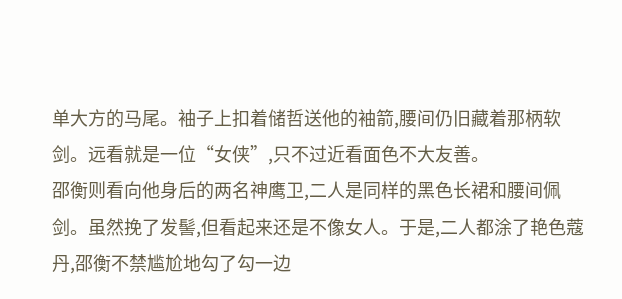单大方的马尾。袖子上扣着储哲送他的袖箭,腰间仍旧藏着那柄软剑。远看就是一位“女侠”,只不过近看面色不大友善。
邵衡则看向他身后的两名神鹰卫,二人是同样的黑色长裙和腰间佩剑。虽然挽了发髻,但看起来还是不像女人。于是,二人都涂了艳色蔻丹,邵衡不禁尴尬地勾了勾一边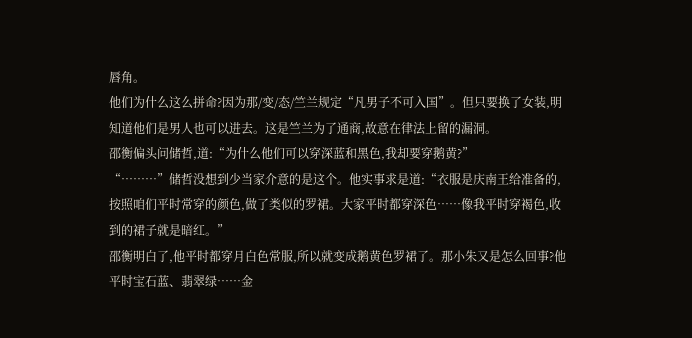唇角。
他们为什么这么拼命?因为那/变/态/竺兰规定“凡男子不可入国”。但只要换了女装,明知道他们是男人也可以进去。这是竺兰为了通商,故意在律法上留的漏洞。
邵衡偏头问储哲,道:“为什么他们可以穿深蓝和黑色,我却要穿鹅黄?”
“………”储哲没想到少当家介意的是这个。他实事求是道:“衣服是庆南王给准备的,按照咱们平时常穿的颜色,做了类似的罗裙。大家平时都穿深色……像我平时穿褐色,收到的裙子就是暗红。”
邵衡明白了,他平时都穿月白色常服,所以就变成鹅黄色罗裙了。那小朱又是怎么回事?他平时宝石蓝、翡翠绿……金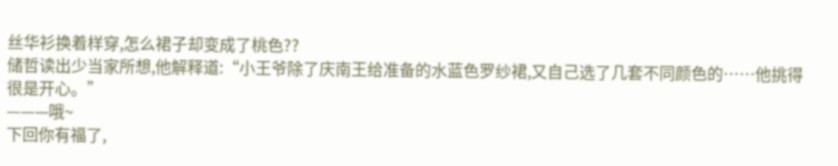丝华衫换着样穿,怎么裙子却变成了桃色??
储哲读出少当家所想,他解释道:“小王爷除了庆南王给准备的水蓝色罗纱裙,又自己选了几套不同颜色的……他挑得很是开心。”
———哦~
下回你有福了,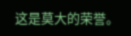这是莫大的荣誉。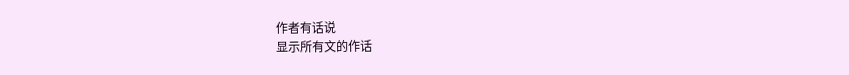作者有话说
显示所有文的作话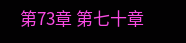第73章 第七十章